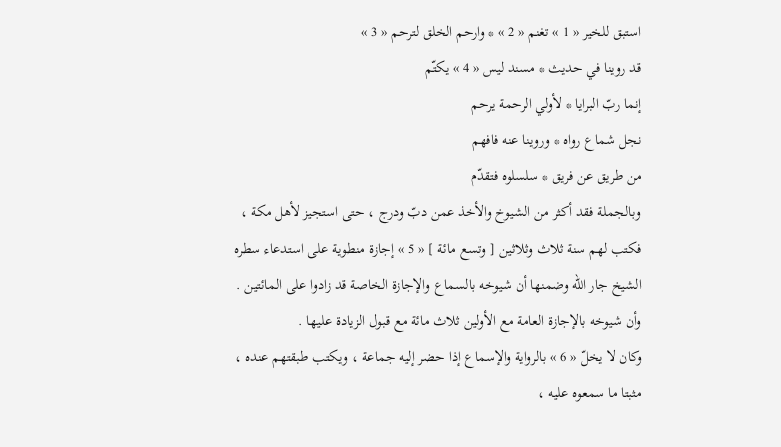استبق للخير « 1 » تغنم « 2 » * وارحم الخلق لترحم « 3 »
قد روينا في حديث * مسند ليس « 4 » يكتّم
إنما ربّ البرايا * لأولي الرحمة يرحم
نجل شماع رواه * وروينا عنه فافهم
من طريق عن فريق * سلسلوه فتقدّم
وبالجملة فقد أكثر من الشيوخ والأخذ عمن دبّ ودرج ، حتى استجيز لأهل مكة ، فكتب لهم سنة ثلاث وثلاثين [ وتسع مائة ] « 5 » إجازة منطوية على استدعاء سطره الشيخ جار اللّه وضمنها أن شيوخه بالسماع والإجازة الخاصة قد زادوا على المائتين . وأن شيوخه بالإجازة العامة مع الأولين ثلاث مائة مع قبول الزيادة عليها .
وكان لا يخلّ « 6 » بالرواية والإسماع إذا حضر إليه جماعة ، ويكتب طبقتهم عنده ، مثبتا ما سمعوه عليه ،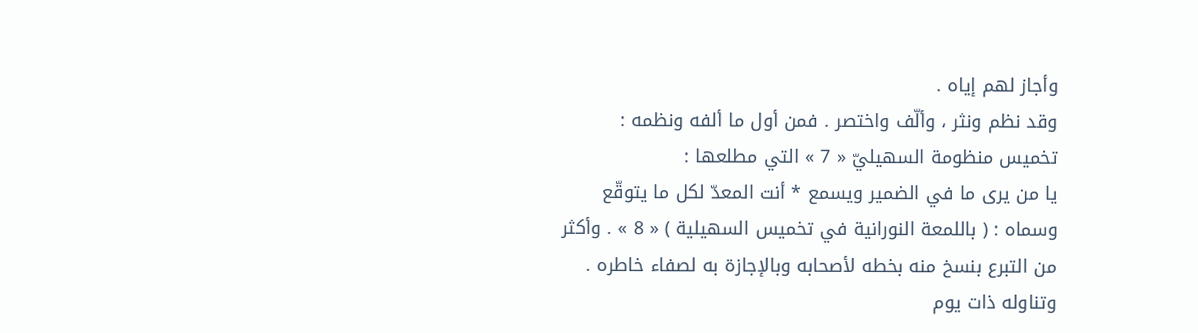وأجاز لهم إياه .
وقد نظم ونثر ، وألّف واختصر . فمن أول ما ألفه ونظمه :
تخميس منظومة السهيليّ « 7 » التي مطلعها :
يا من يرى ما في الضمير ويسمع * أنت المعدّ لكل ما يتوقّع
وسماه : ( باللمعة النورانية في تخميس السهيلية ) « 8 » . وأكثر من التبرع بنسخ منه بخطه لأصحابه وبالإجازة به لصفاء خاطره .
وتناوله ذات يوم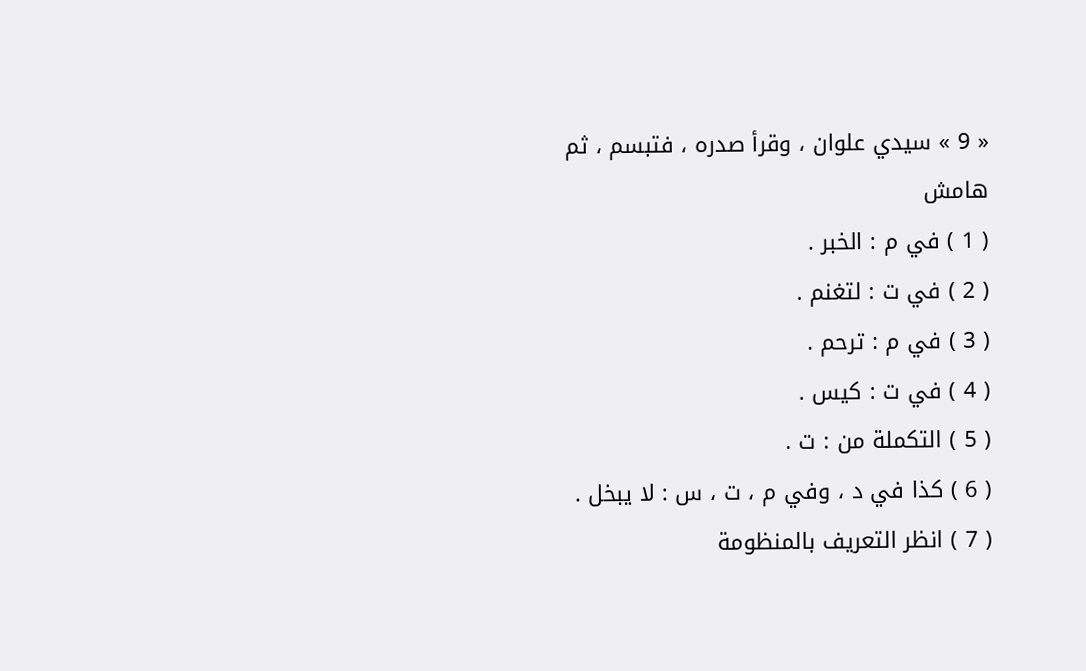« 9 » سيدي علوان ، وقرأ صدره ، فتبسم ، ثم
هامش
( 1 ) في م : الخبر .
( 2 ) في ت : لتغنم .
( 3 ) في م : ترحم .
( 4 ) في ت : كيس .
( 5 ) التكملة من : ت .
( 6 ) كذا في د ، وفي م ، ت ، س : لا يبخل .
( 7 ) انظر التعريف بالمنظومة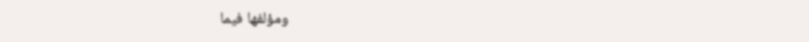ومؤلفها فيما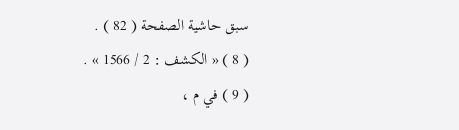سبق حاشية الصفحة ( 82 ) .
( 8 ) « الكشف : 2 / 1566 » .
( 9 ) في م ،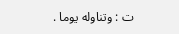ت : وتناوله يوما .